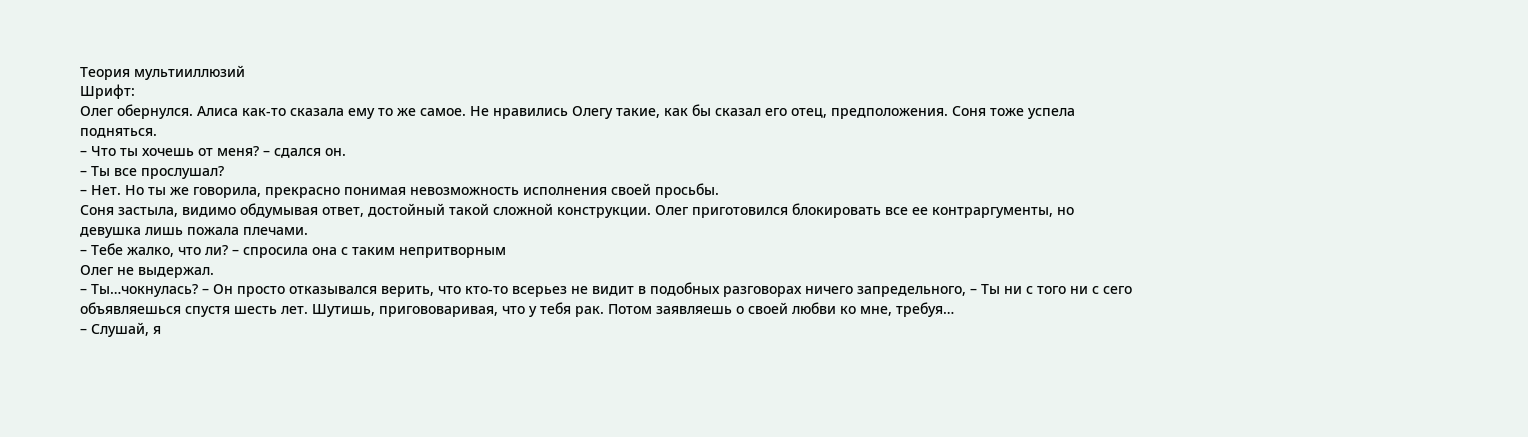Теория мультииллюзий
Шрифт:
Олег обернулся. Алиса как-то сказала ему то же самое. Не нравились Олегу такие, как бы сказал его отец, предположения. Соня тоже успела подняться.
– Что ты хочешь от меня? – сдался он.
– Ты все прослушал?
– Нет. Но ты же говорила, прекрасно понимая невозможность исполнения своей просьбы.
Соня застыла, видимо обдумывая ответ, достойный такой сложной конструкции. Олег приготовился блокировать все ее контраргументы, но девушка лишь пожала плечами.
– Тебе жалко, что ли? – спросила она с таким непритворным
Олег не выдержал.
– Ты…чокнулась? – Он просто отказывался верить, что кто-то всерьез не видит в подобных разговорах ничего запредельного, – Ты ни с того ни с сего объявляешься спустя шесть лет. Шутишь, пригововаривая, что у тебя рак. Потом заявляешь о своей любви ко мне, требуя…
– Слушай, я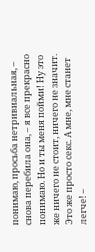понимаю, просьба нетривиальная, – снова перебила она, – я все прекрасно понимаю. Но и ты меня пойми! Ну это же ничего не стоит, ничего не значит. Это же просто секс. А мне, мне станет легче! –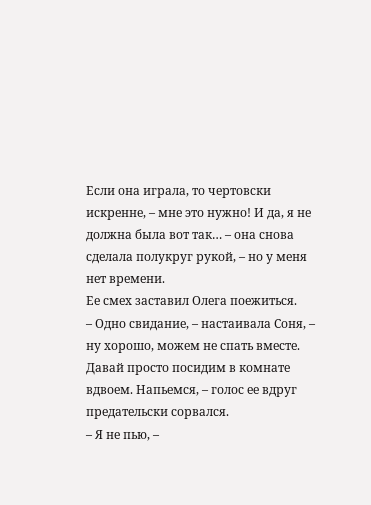Если она играла, то чертовски искренне, – мне это нужно! И да, я не должна была вот так… – она снова сделала полукруг рукой, – но у меня нет времени.
Ее смех заставил Олега поежиться.
– Одно свидание, – настаивала Соня, – ну хорошо, можем не спать вместе. Давай просто посидим в комнате вдвоем. Напьемся, – голос ее вдруг предательски сорвался.
– Я не пью, –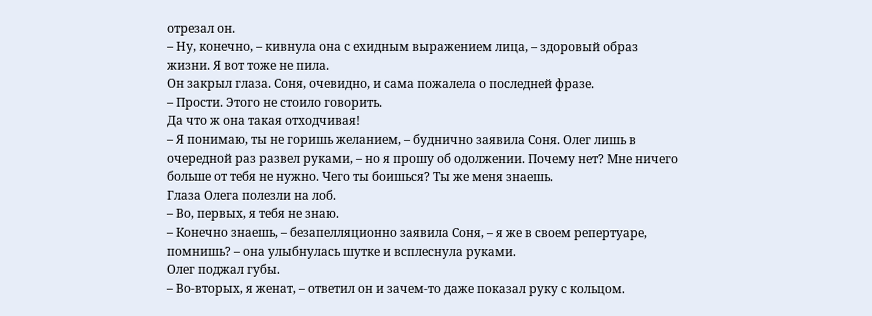отрезал он.
– Ну, конечно, – кивнула она с ехидным выражением лица, – здоровый образ жизни. Я вот тоже не пила.
Он закрыл глаза. Соня, очевидно, и сама пожалела о последней фразе.
– Прости. Этого не стоило говорить.
Да что ж она такая отходчивая!
– Я понимаю, ты не горишь желанием, – буднично заявила Соня. Олег лишь в очередной раз развел руками, – но я прошу об одолжении. Почему нет? Мне ничего больше от тебя не нужно. Чего ты боишься? Ты же меня знаешь.
Глаза Олега полезли на лоб.
– Во, первых, я тебя не знаю.
– Конечно знаешь, – безапелляционно заявила Соня, – я же в своем репертуаре, помнишь? – она улыбнулась шутке и всплеснула руками.
Олег поджал губы.
– Во-вторых, я женат, – ответил он и зачем-то даже показал руку с кольцом.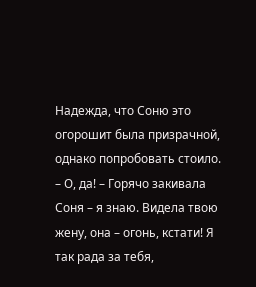Надежда, что Соню это огорошит была призрачной, однако попробовать стоило.
– О, да! – Горячо закивала Соня – я знаю. Видела твою жену, она – огонь, кстати! Я так рада за тебя,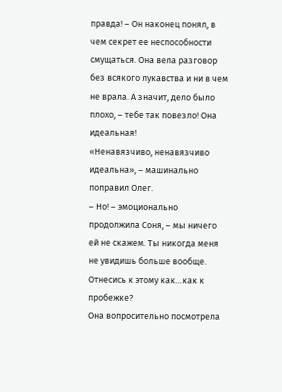правда! – Он наконец понял, в чем секрет ее неспособности смущаться. Она вела разговор без всякого лукавства и ни в чем не врала. А значит, дело было плохо, – тебе так повезло! Она идеальная!
«Ненавязчиво, ненавязчиво идеальна», – машинально поправил Олег.
– Но! – эмоционально продолжила Соня, – мы ничего ей не скажем. Ты никогда меня не увидишь больше вообще. Отнесись к этому как…как к пробежке?
Она вопросительно посмотрела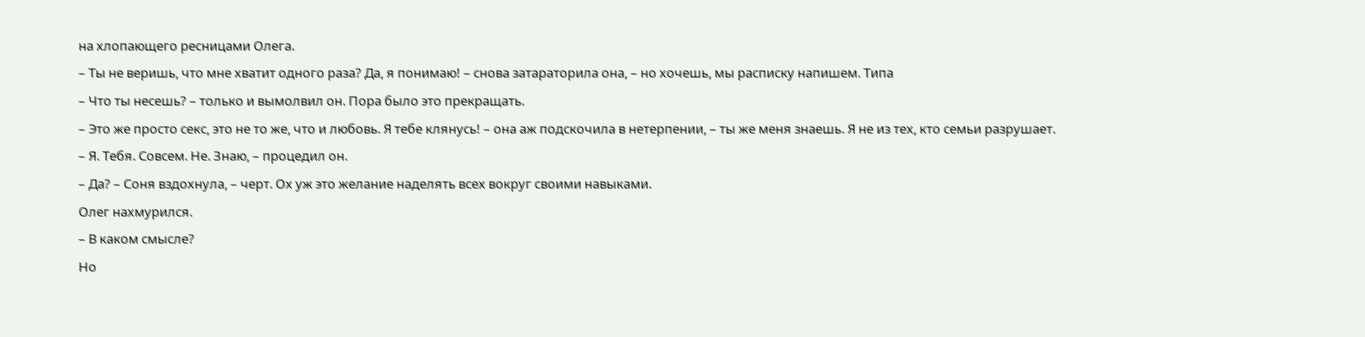на хлопающего ресницами Олега.
– Ты не веришь, что мне хватит одного раза? Да, я понимаю! – снова затараторила она, – но хочешь, мы расписку напишем. Типа
– Что ты несешь? – только и вымолвил он. Пора было это прекращать.
– Это же просто секс, это не то же, что и любовь. Я тебе клянусь! – она аж подскочила в нетерпении, – ты же меня знаешь. Я не из тех, кто семьи разрушает.
– Я. Тебя. Совсем. Не. Знаю, – процедил он.
– Да? – Соня вздохнула, – черт. Ох уж это желание наделять всех вокруг своими навыками.
Олег нахмурился.
– В каком смысле?
Но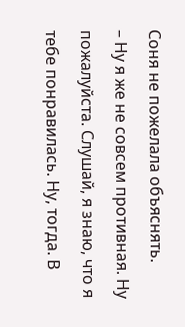Соня не пожелала объяснять.
– Ну я же не совсем противная. Ну пожалуйста. Слушай, я знаю, что я тебе понравилась. Ну, тогда. В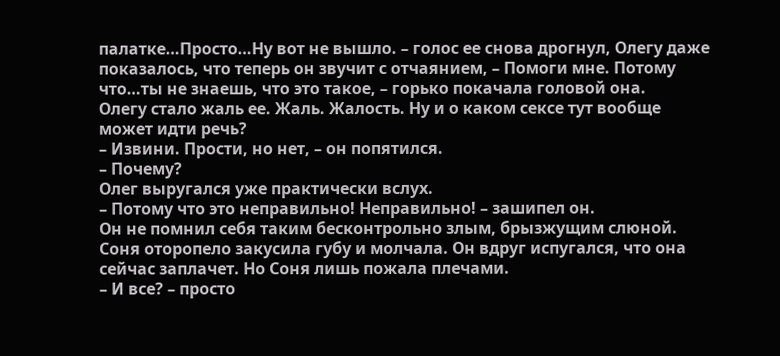палатке…Просто…Ну вот не вышло. – голос ее снова дрогнул, Олегу даже показалось, что теперь он звучит с отчаянием, – Помоги мне. Потому что…ты не знаешь, что это такое, – горько покачала головой она.
Олегу стало жаль ее. Жаль. Жалость. Ну и о каком сексе тут вообще может идти речь?
– Извини. Прости, но нет, – он попятился.
– Почему?
Олег выругался уже практически вслух.
– Потому что это неправильно! Неправильно! – зашипел он.
Он не помнил себя таким бесконтрольно злым, брызжущим слюной. Соня оторопело закусила губу и молчала. Он вдруг испугался, что она сейчас заплачет. Но Соня лишь пожала плечами.
– И все? – просто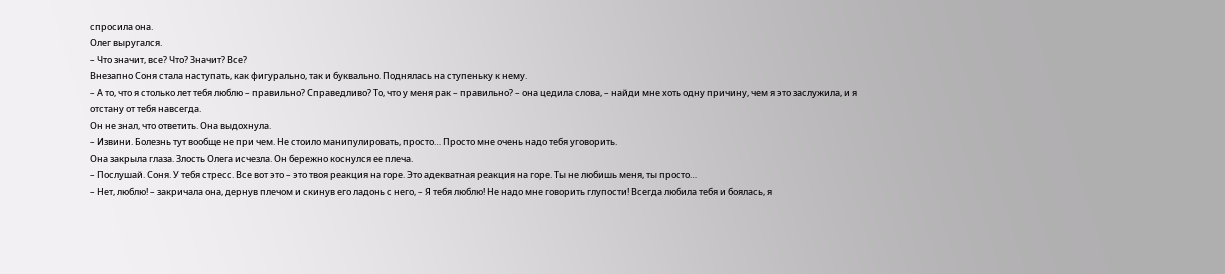спросила она.
Олег выругался.
– Что значит, все? Что? Значит? Все?
Внезапно Соня стала наступать, как фигурально, так и буквально. Поднялась на ступеньку к нему.
– А то, что я столько лет тебя люблю – правильно? Справедливо? То, что у меня рак – правильно? – она цедила слова, – найди мне хоть одну причину, чем я это заслужила, и я отстану от тебя навсегда.
Он не знал, что ответить. Она выдохнула.
– Извини. Болезнь тут вообще не при чем. Не стоило манипулировать, просто… Просто мне очень надо тебя уговорить.
Она закрыла глаза. Злость Олега исчезла. Он бережно коснулся ее плеча.
– Послушай. Соня. У тебя стресс. Все вот это – это твоя реакция на горе. Это адекватная реакция на горе. Ты не любишь меня, ты просто…
– Нет, люблю! – закричала она, дернув плечом и скинув его ладонь с него, – Я тебя люблю! Не надо мне говорить глупости! Всегда любила тебя и боялась, я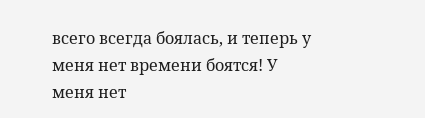всего всегда боялась, и теперь у меня нет времени боятся! У меня нет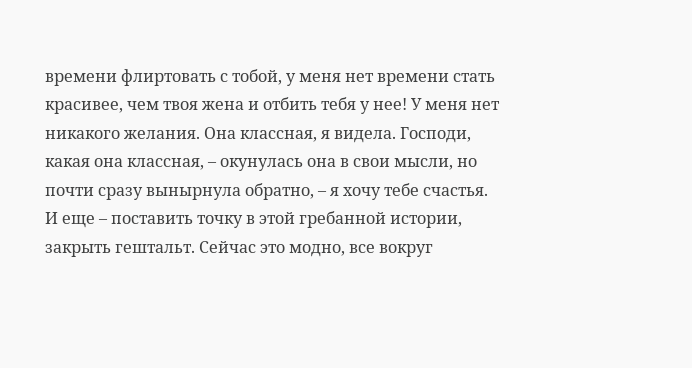времени флиртовать с тобой, у меня нет времени стать красивее, чем твоя жена и отбить тебя у нее! У меня нет никакого желания. Она классная, я видела. Господи, какая она классная, – окунулась она в свои мысли, но почти сразу вынырнула обратно, – я хочу тебе счастья. И еще – поставить точку в этой гребанной истории, закрыть гештальт. Сейчас это модно, все вокруг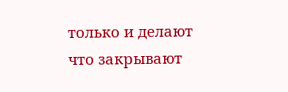только и делают что закрывают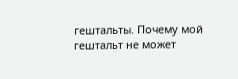гештальты. Почему мой гештальт не может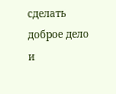сделать доброе дело и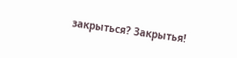закрыться? Закрытья!